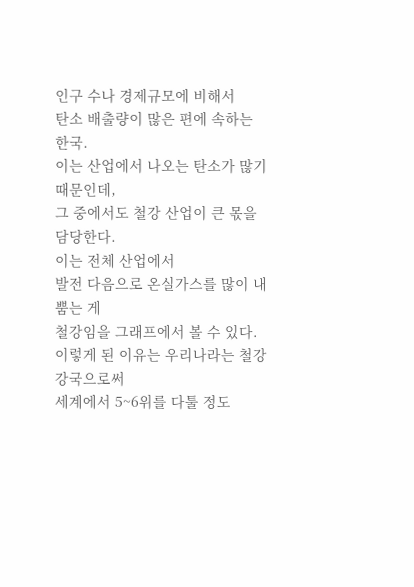인구 수나 경제규모에 비해서
탄소 배출량이 많은 편에 속하는 한국.
이는 산업에서 나오는 탄소가 많기 때문인데,
그 중에서도 철강 산업이 큰 몫을 담당한다.
이는 전체 산업에서
발전 다음으로 온실가스를 많이 내뿜는 게
철강임을 그래프에서 볼 수 있다.
이렇게 된 이유는 우리나라는 철강 강국으로써
세계에서 5~6위를 다툴 정도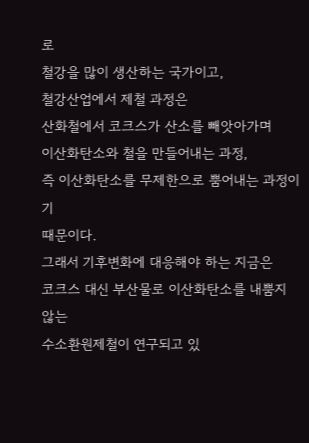로
철강을 많이 생산하는 국가이고,
철강산업에서 제철 과정은
산화철에서 코크스가 산소를 빼앗아가며
이산화탄소와 철을 만들어내는 과정,
즉 이산화탄소를 무제한으로 뿜어내는 과정이기
때문이다.
그래서 기후변화에 대응해야 하는 지금은
코크스 대신 부산물로 이산화탄소를 내뿜지 않는
수소환원제철이 연구되고 있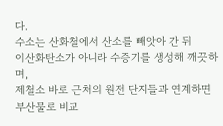다.
수소는 산화철에서 산소를 빼앗아 간 뒤
이산화탄소가 아니라 수증기를 생성해 깨끗하며,
제철소 바로 근처의 원전 단지들과 연계하면
부산물로 비교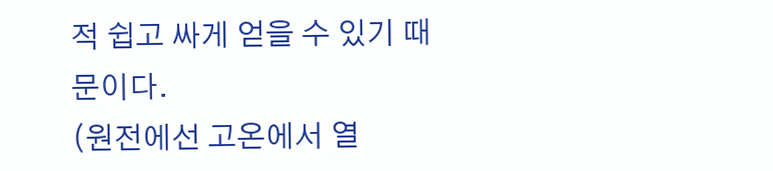적 쉽고 싸게 얻을 수 있기 때문이다.
(원전에선 고온에서 열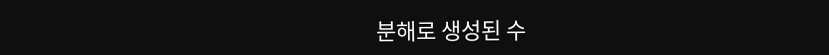분해로 생성된 수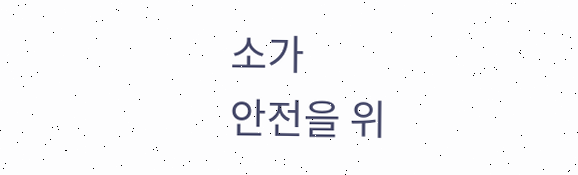소가
안전을 위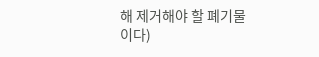해 제거해야 할 폐기물이다)